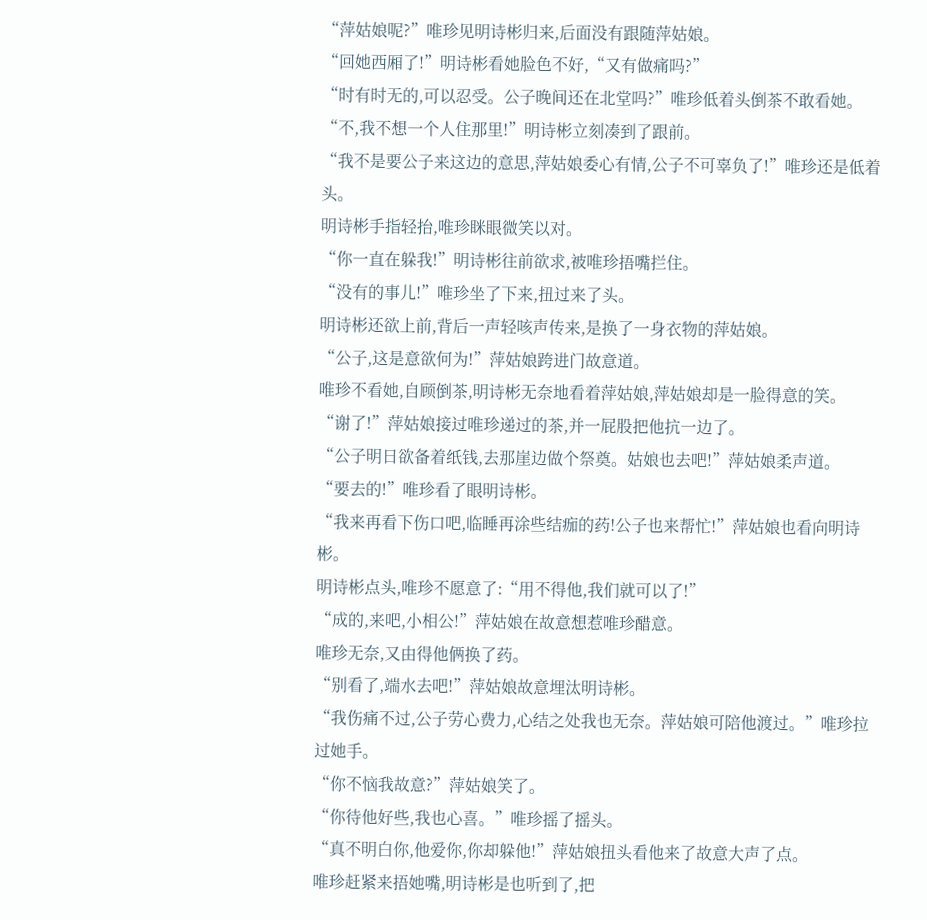“萍姑娘呢?”唯珍见明诗彬归来,后面没有跟随萍姑娘。
“回她西厢了!”明诗彬看她脸色不好,“又有做痛吗?”
“时有时无的,可以忍受。公子晚间还在北堂吗?”唯珍低着头倒茶不敢看她。
“不,我不想一个人住那里!”明诗彬立刻凑到了跟前。
“我不是要公子来这边的意思,萍姑娘委心有情,公子不可辜负了!”唯珍还是低着头。
明诗彬手指轻抬,唯珍眯眼微笑以对。
“你一直在躲我!”明诗彬往前欲求,被唯珍捂嘴拦住。
“没有的事儿!”唯珍坐了下来,扭过来了头。
明诗彬还欲上前,背后一声轻咳声传来,是换了一身衣物的萍姑娘。
“公子,这是意欲何为!”萍姑娘跨进门故意道。
唯珍不看她,自顾倒茶,明诗彬无奈地看着萍姑娘,萍姑娘却是一脸得意的笑。
“谢了!”萍姑娘接过唯珍递过的茶,并一屁股把他抗一边了。
“公子明日欲备着纸钱,去那崖边做个祭奠。姑娘也去吧!”萍姑娘柔声道。
“要去的!”唯珍看了眼明诗彬。
“我来再看下伤口吧,临睡再涂些结痂的药!公子也来帮忙!”萍姑娘也看向明诗彬。
明诗彬点头,唯珍不愿意了:“用不得他,我们就可以了!”
“成的,来吧,小相公!”萍姑娘在故意想惹唯珍醋意。
唯珍无奈,又由得他俩换了药。
“别看了,端水去吧!”萍姑娘故意埋汰明诗彬。
“我伤痛不过,公子劳心费力,心结之处我也无奈。萍姑娘可陪他渡过。”唯珍拉过她手。
“你不恼我故意?”萍姑娘笑了。
“你待他好些,我也心喜。”唯珍摇了摇头。
“真不明白你,他爱你,你却躲他!”萍姑娘扭头看他来了故意大声了点。
唯珍赶紧来捂她嘴,明诗彬是也听到了,把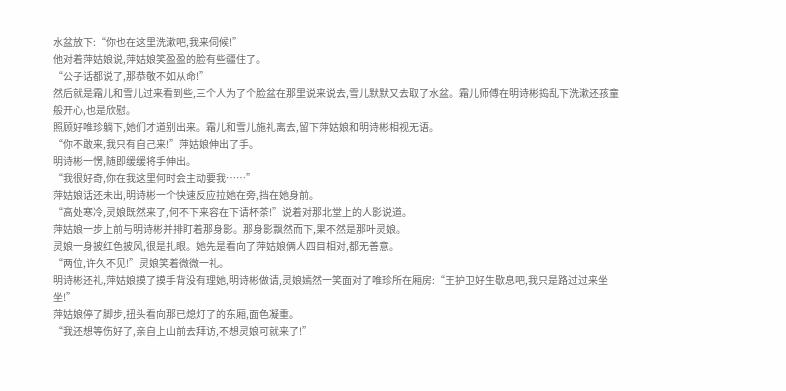水盆放下:“你也在这里洗漱吧,我来伺候!”
他对着萍姑娘说,萍姑娘笑盈盈的脸有些疆住了。
“公子话都说了,那恭敬不如从命!”
然后就是霜儿和雪儿过来看到些,三个人为了个脸盆在那里说来说去,雪儿默默又去取了水盆。霜儿师傅在明诗彬捣乱下洗漱还孩童般开心,也是欣慰。
照顾好唯珍躺下,她们才道别出来。霜儿和雪儿施礼离去,留下萍姑娘和明诗彬相视无语。
“你不敢来,我只有自己来!”萍姑娘伸出了手。
明诗彬一愣,随即缓缓将手伸出。
“我很好奇,你在我这里何时会主动要我……”
萍姑娘话还未出,明诗彬一个快速反应拉她在旁,挡在她身前。
“高处寒冷,灵娘既然来了,何不下来容在下请杯茶!”说着对那北堂上的人影说道。
萍姑娘一步上前与明诗彬并排盯着那身影。那身影飘然而下,果不然是那叶灵娘。
灵娘一身披红色披风,很是扎眼。她先是看向了萍姑娘俩人四目相对,都无善意。
“两位,许久不见!”灵娘笑着微微一礼。
明诗彬还礼,萍姑娘摸了摸手背没有理她,明诗彬做请,灵娘嫣然一笑面对了唯珍所在厢房:“王护卫好生歇息吧,我只是路过过来坐坐!”
萍姑娘停了脚步,扭头看向那已熄灯了的东厢,面色凝重。
“我还想等伤好了,亲自上山前去拜访,不想灵娘可就来了!”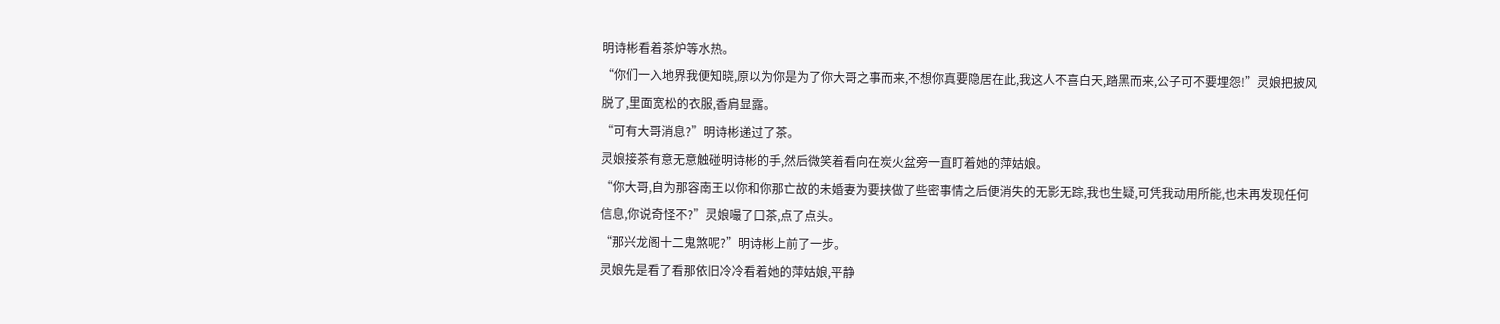明诗彬看着茶炉等水热。
“你们一入地界我便知晓,原以为你是为了你大哥之事而来,不想你真要隐居在此,我这人不喜白天,踏黑而来,公子可不要埋怨!”灵娘把披风脱了,里面宽松的衣服,香肩显露。
“可有大哥消息?”明诗彬递过了茶。
灵娘接茶有意无意触碰明诗彬的手,然后微笑着看向在炭火盆旁一直盯着她的萍姑娘。
“你大哥,自为那容南王以你和你那亡故的未婚妻为要挟做了些密事情之后便消失的无影无踪,我也生疑,可凭我动用所能,也未再发现任何信息,你说奇怪不?”灵娘嘬了口茶,点了点头。
“那兴龙阁十二鬼煞呢?”明诗彬上前了一步。
灵娘先是看了看那依旧冷冷看着她的萍姑娘,平静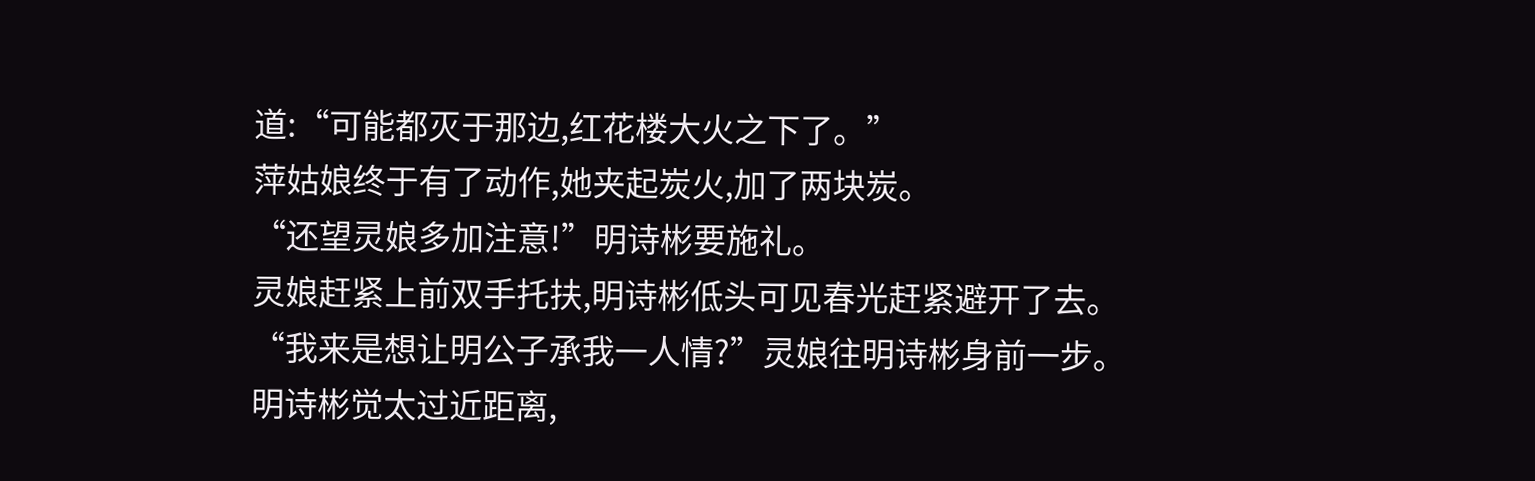道:“可能都灭于那边,红花楼大火之下了。”
萍姑娘终于有了动作,她夹起炭火,加了两块炭。
“还望灵娘多加注意!”明诗彬要施礼。
灵娘赶紧上前双手托扶,明诗彬低头可见春光赶紧避开了去。
“我来是想让明公子承我一人情?”灵娘往明诗彬身前一步。
明诗彬觉太过近距离,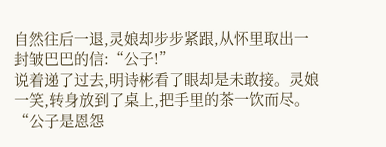自然往后一退,灵娘却步步紧跟,从怀里取出一封皱巴巴的信:“公子!”
说着递了过去,明诗彬看了眼却是未敢接。灵娘一笑,转身放到了桌上,把手里的茶一饮而尽。
“公子是恩怨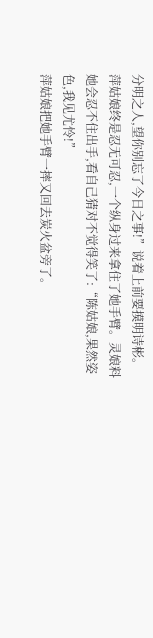分明之人,望你别忘了今日之事!”说着上前要摸明诗彬。
萍姑娘终是忍无可忍,一个纵身过来拿住了她手臂。灵娘料她会忍不住出手,看自己猜对不觉得笑了:“陈姑娘,果然姿色,我见尤怜!”
萍姑娘把她手臂一摔又回去炭火盆旁了。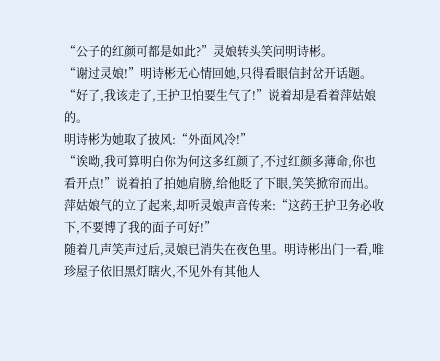“公子的红颜可都是如此?”灵娘转头笑问明诗彬。
“谢过灵娘!”明诗彬无心情回她,只得看眼信封岔开话题。
“好了,我该走了,王护卫怕要生气了!”说着却是看着萍姑娘的。
明诗彬为她取了披风:“外面风冷!”
“诶呦,我可算明白你为何这多红颜了,不过红颜多薄命,你也看开点!”说着拍了拍她肩膀,给他眨了下眼,笑笑掀帘而出。
萍姑娘气的立了起来,却听灵娘声音传来:“这药王护卫务必收下,不要博了我的面子可好!”
随着几声笑声过后,灵娘已消失在夜色里。明诗彬出门一看,唯珍屋子依旧黑灯瞎火,不见外有其他人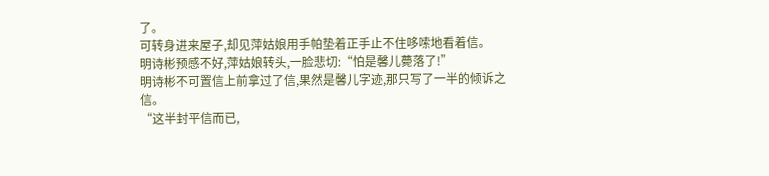了。
可转身进来屋子,却见萍姑娘用手帕垫着正手止不住哆嗦地看着信。
明诗彬预感不好,萍姑娘转头,一脸悲切:“怕是馨儿薨落了!”
明诗彬不可置信上前拿过了信,果然是馨儿字迹,那只写了一半的倾诉之信。
“这半封平信而已,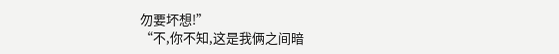勿要坏想!”
“不,你不知,这是我俩之间暗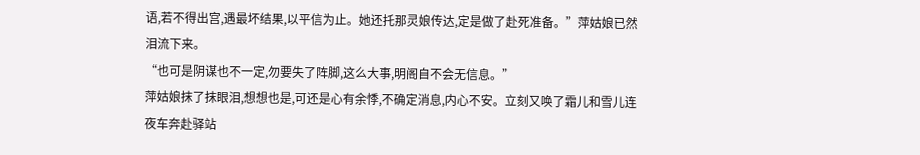语,若不得出宫,遇最坏结果,以平信为止。她还托那灵娘传达,定是做了赴死准备。”萍姑娘已然泪流下来。
“也可是阴谋也不一定,勿要失了阵脚,这么大事,明阁自不会无信息。”
萍姑娘抹了抹眼泪,想想也是,可还是心有余悸,不确定消息,内心不安。立刻又唤了霜儿和雪儿连夜车奔赴驿站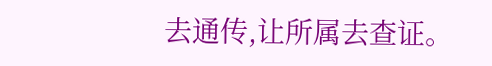去通传,让所属去查证。